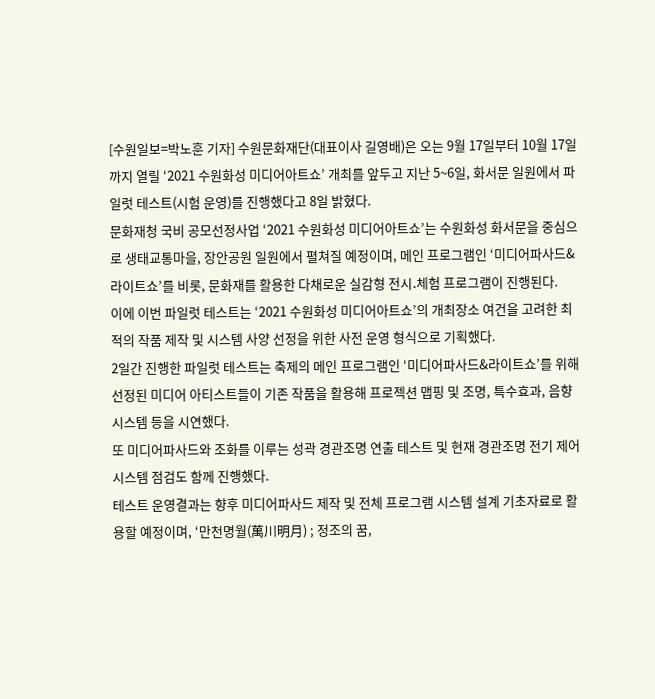[수원일보=박노훈 기자] 수원문화재단(대표이사 길영배)은 오는 9월 17일부터 10월 17일까지 열릴 ‘2021 수원화성 미디어아트쇼’ 개최를 앞두고 지난 5~6일, 화서문 일원에서 파일럿 테스트(시험 운영)를 진행했다고 8일 밝혔다.
문화재청 국비 공모선정사업 ‘2021 수원화성 미디어아트쇼’는 수원화성 화서문을 중심으로 생태교통마을, 장안공원 일원에서 펼쳐질 예정이며, 메인 프로그램인 ‘미디어파사드&라이트쇼’를 비롯, 문화재를 활용한 다채로운 실감형 전시․체험 프로그램이 진행된다.
이에 이번 파일럿 테스트는 ‘2021 수원화성 미디어아트쇼’의 개최장소 여건을 고려한 최적의 작품 제작 및 시스템 사양 선정을 위한 사전 운영 형식으로 기획했다.
2일간 진행한 파일럿 테스트는 축제의 메인 프로그램인 ‘미디어파사드&라이트쇼’를 위해 선정된 미디어 아티스트들이 기존 작품을 활용해 프로젝션 맵핑 및 조명, 특수효과, 음향 시스템 등을 시연했다.
또 미디어파사드와 조화를 이루는 성곽 경관조명 연출 테스트 및 현재 경관조명 전기 제어 시스템 점검도 함께 진행했다.
테스트 운영결과는 향후 미디어파사드 제작 및 전체 프로그램 시스템 설계 기초자료로 활용할 예정이며, ‘만천명월(萬川明月) ; 정조의 꿈,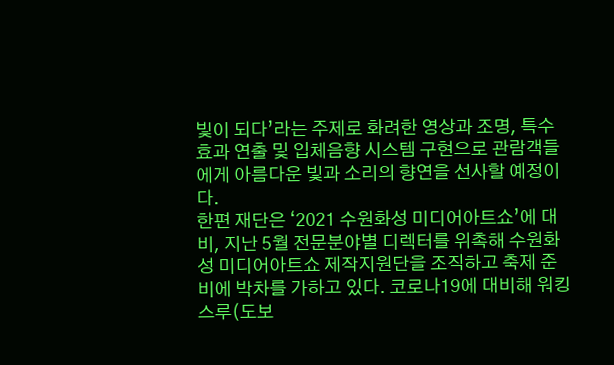빛이 되다’라는 주제로 화려한 영상과 조명, 특수효과 연출 및 입체음향 시스템 구현으로 관람객들에게 아름다운 빛과 소리의 향연을 선사할 예정이다.
한편 재단은 ‘2021 수원화성 미디어아트쇼’에 대비, 지난 5월 전문분야별 디렉터를 위촉해 수원화성 미디어아트쇼 제작지원단을 조직하고 축제 준비에 박차를 가하고 있다. 코로나19에 대비해 워킹스루(도보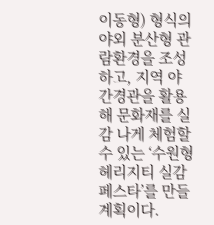이동형) 형식의 야외 분산형 관람환경을 조성하고, 지역 야간경관을 활용해 문화재를 실감 나게 체험할 수 있는 ‘수원형 헤리지티 실감 페스타’를 만들 계획이다.